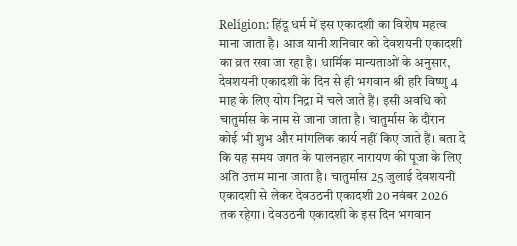Religion: हिंदू धर्म में इस एकादशी का विशेष महत्व माना जाता है। आज यानी शनिवार को देवशयनी एकादशी का व्रत रखा जा रहा है। धार्मिक मान्यताओं के अनुसार, देवशयनी एकादशी के दिन से ही भगवान श्री हरि विष्णु 4 माह के लिए योग निद्रा में चले जाते हैं। इसी अवधि को चातुर्मास के नाम से जाना जाता है। चातुर्मास के दौरान कोई भी शुभ और मांगलिक कार्य नहीं किए जाते हैं। बता दे कि यह समय जगत के पालनहार नारायण की पूजा के लिए अति उत्तम माना जाता है। चातुर्मास 25 जुलाई देवशयनी एकादशी से लेकर देवउठनी एकादशी 20 नवंबर 2026 तक रहेगा। देवउठनी एकादशी के इस दिन भगवान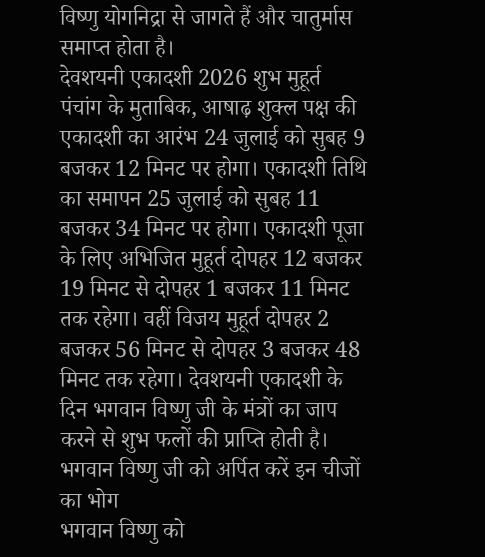विष्णु योगनिद्रा से जागते हैं और चातुर्मास समाप्त होता है।
देवशयनी एकादशी 2026 शुभ मुहूर्त
पंचांग के मुताबिक, आषाढ़ शुक्ल पक्ष की एकादशी का आरंभ 24 जुलाई को सुबह 9 बजकर 12 मिनट पर होगा। एकादशी तिथि का समापन 25 जुलाई को सुबह 11 बजकर 34 मिनट पर होगा। एकादशी पूजा के लिए अभिजित मुहूर्त दोपहर 12 बजकर 19 मिनट से दोपहर 1 बजकर 11 मिनट तक रहेगा। वहीं विजय मुहूर्त दोपहर 2 बजकर 56 मिनट से दोपहर 3 बजकर 48 मिनट तक रहेगा। देवशयनी एकादशी के दिन भगवान विष्णु जी के मंत्रों का जाप करने से शुभ फलों की प्राप्ति होती है।
भगवान विष्णु जी को अर्पित करें इन चीजों का भोग
भगवान विष्णु को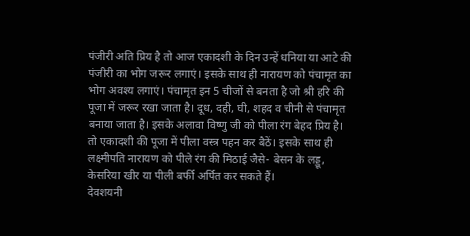पंजीरी अति प्रिय है तो आज एकादशी के दिन उन्हें धनिया या आटे की पंजीरी का भोग जरूर लगाएं। इसके साथ ही नारायण को पंचामृत का भोग अवश्य लगाएं। पंचामृत इन 5 चीजों से बनता है जो श्री हरि की पूजा में जरूर रखा जाता है। दूध, दही, घी, शहद व चीनी से पंचामृत बनाया जाता है। इसके अलावा विष्णु जी को पीला रंग बेहद प्रिय है। तो एकादशी की पूजा में पीला वस्त्र पहन कर बैठें। इसके साथ ही लक्ष्मीपति नारायण को पीले रंग की मिठाई जैसे- बेसन के लड्डू, केसरिया खीर या पीली बर्फी अर्पित कर सकते हैं।
देवशयनी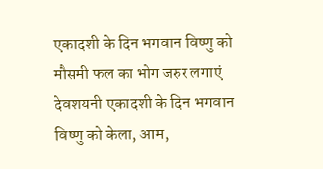एकादशी के दिन भगवान विष्णु को मौसमी फल का भोग जरुर लगाएं
देवशयनी एकादशी के दिन भगवान विष्णु को केला, आम,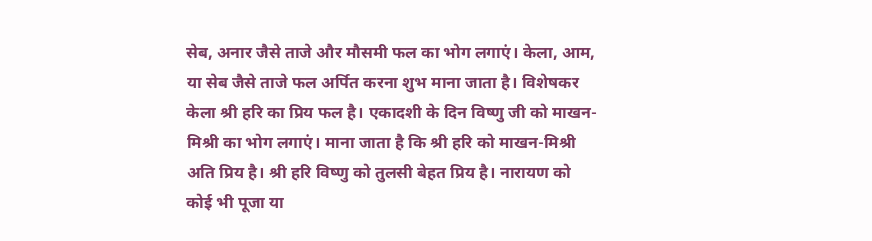सेब, अनार जैसे ताजे और मौसमी फल का भोग लगाएं। केला, आम, या सेब जैसे ताजे फल अर्पित करना शुभ माना जाता है। विशेषकर केला श्री हरि का प्रिय फल है। एकादशी के दिन विष्णु जी को माखन-मिश्री का भोग लगाएं। माना जाता है कि श्री हरि को माखन-मिश्री अति प्रिय है। श्री हरि विष्णु को तुलसी बेहत प्रिय है। नारायण को कोई भी पूजा या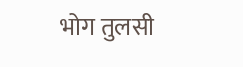भोग तुलसी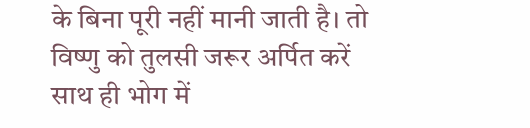के बिना पूरी नहीं मानी जाती है। तो विष्णु को तुलसी जरूर अर्पित करें साथ ही भोग में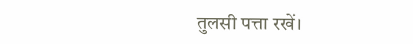तुलसी पत्ता रखें।